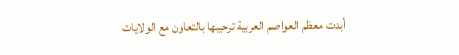أبدت معظم العواصم العربية ترحيبها بالتعاون مع الولايات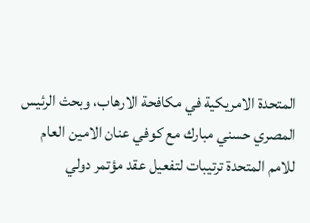المتحدة الامريكية في مكافحة الارهاب، وبحث الرئيس المصري حسني مبارك مع كوفي عنان الامين العام للامم المتحدة ترتيبات لتفعيل عقد مؤتمر دولي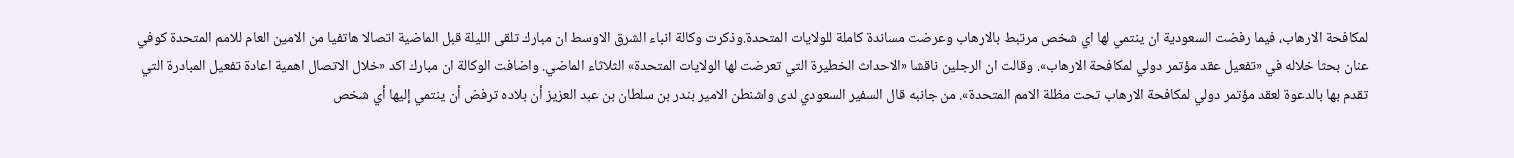لمكافحة الارهاب، فيما رفضت السعودية ان ينتمي لها اي شخص مرتبط بالارهاب وعرضت مساندة كاملة للولايات المتحدة.وذكرت وكالة انباء الشرق الاوسط ان مبارك تلقى الليلة قبل الماضية اتصالا هاتفيا من الامين العام للامم المتحدة كوفي عنان بحثا خلاله في «تفعيل عقد مؤتمر دولي لمكافحة الارهاب». وقالت ان الرجلين ناقشا «الاحداث الخطيرة التي تعرضت لها الولايات المتحدة» الثلاثاء الماضي. واضافت الوكالة ان مبارك اكد «خلال الاتصال اهمية اعادة تفعيل المبادرة التي تقدم بها بالدعوة لعقد مؤتمر دولي لمكافحة الارهاب تحت مظلة الامم المتحدة». من جانبه قال السفير السعودي لدى واشنطن الامير بندر بن سلطان بن عبد العزيز أن بلاده ترفض أن ينتمي إليها أي شخص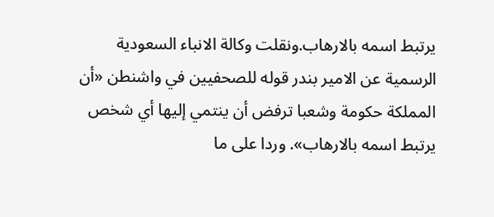يرتبط اسمه بالارهاب.ونقلت وكالة الانباء السعودية الرسمية عن الامير بندر قوله للصحفيين في واشنطن «أن المملكة حكومة وشعبا ترفض أن ينتمي إليها أي شخص يرتبط اسمه بالارهاب». وردا على ما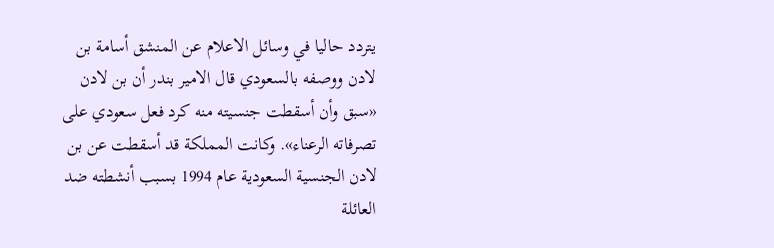يتردد حاليا في وسائل الاعلام عن المنشق أسامة بن لادن ووصفه بالسعودي قال الامير بندر أن بن لادن «سبق وأن أسقطت جنسيته منه كرد فعل سعودي على تصرفاته الرعناء». وكانت المملكة قد أسقطت عن بن لادن الجنسية السعودية عام 1994 بسبب أنشطته ضد العائلة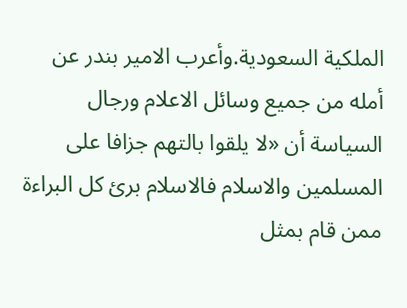الملكية السعودية.وأعرب الامير بندر عن أمله من جميع وسائل الاعلام ورجال السياسة أن «لا يلقوا بالتهم جزافا على المسلمين والاسلام فالاسلام برئ كل البراءة ممن قام بمثل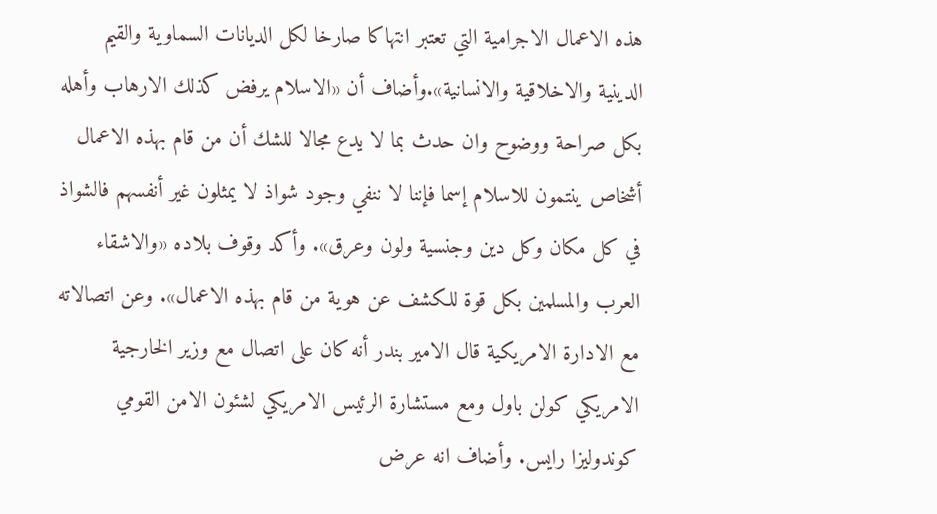هذه الاعمال الاجرامية التي تعتبر انتهاكا صارخا لكل الديانات السماوية والقيم الدينية والاخلاقية والانسانية».وأضاف أن «الاسلام يرفض كذلك الارهاب وأهله بكل صراحة ووضوح وان حدث بما لا يدع مجالا للشك أن من قام بهذه الاعمال أشخاص ينتمون للاسلام إسما فإننا لا ننفي وجود شواذ لا يمثلون غير أنفسهم فالشواذ في كل مكان وكل دين وجنسية ولون وعرق». وأكد وقوف بلاده «والاشقاء العرب والمسلمين بكل قوة للكشف عن هوية من قام بهذه الاعمال». وعن اتصالاته مع الادارة الامريكية قال الامير بندر أنه كان على اتصال مع وزير الخارجية الامريكي كولن باول ومع مستشارة الرئيس الامريكي لشئون الامن القومي كوندوليزا رايس. وأضاف انه عرض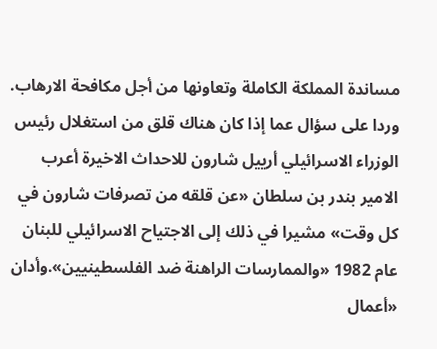مساندة المملكة الكاملة وتعاونها من أجل مكافحة الارهاب. وردا على سؤال عما إذا كان هناك قلق من استغلال رئيس الوزراء الاسرائيلي أرييل شارون للاحداث الاخيرة أعرب الامير بندر بن سلطان «عن قلقه من تصرفات شارون في كل وقت» مشيرا في ذلك إلى الاجتياح الاسرائيلي للبنان عام 1982 «والممارسات الراهنة ضد الفلسطينيين».وأدان «أعمال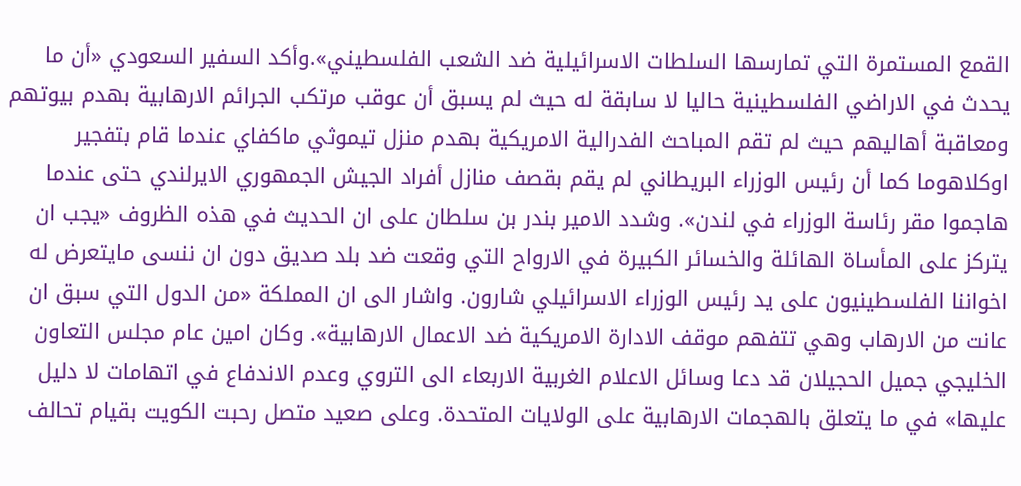القمع المستمرة التي تمارسها السلطات الاسرائيلية ضد الشعب الفلسطيني».وأكد السفير السعودي «أن ما يحدث في الاراضي الفلسطينية حاليا لا سابقة له حيث لم يسبق أن عوقب مرتكب الجرائم الارهابية بهدم بيوتهم ومعاقبة أهاليهم حيث لم تقم المباحث الفدرالية الامريكية بهدم منزل تيموثي ماكفاي عندما قام بتفجير اوكلاهوما كما أن رئيس الوزراء البريطاني لم يقم بقصف منازل أفراد الجيش الجمهوري الايرلندي حتى عندما هاجموا مقر رئاسة الوزراء في لندن». وشدد الامير بندر بن سلطان على ان الحديث في هذه الظروف «يجب ان يتركز على المأساة الهائلة والخسائر الكبيرة في الارواح التي وقعت ضد بلد صديق دون ان ننسى مايتعرض له اخواننا الفلسطينيون على يد رئيس الوزراء الاسرائيلي شارون. واشار الى ان المملكة «من الدول التي سبق ان عانت من الارهاب وهي تتفهم موقف الادارة الامريكية ضد الاعمال الارهابية». وكان امين عام مجلس التعاون الخليجي جميل الحجيلان قد دعا وسائل الاعلام الغربية الاربعاء الى التروي وعدم الاندفاع في اتهامات لا دليل عليها» في ما يتعلق بالهجمات الارهابية على الولايات المتحدة. وعلى صعيد متصل رحبت الكويت بقيام تحالف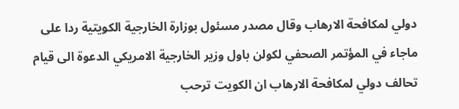دولي لمكافحة الارهاب وقال مصدر مسئول بوزارة الخارجية الكويتية ردا على ماجاء في المؤتمر الصحفي لكولن باول وزير الخارجية الامريكي الدعوة الى قيام تحالف دولي لمكافحة الارهاب ان الكويت ترحب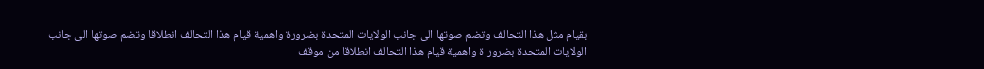بقيام مثل هذا التحالف وتضم صوتها الى جانب الولايات المتحدة بضرورة واهمية قيام هذا التحالف انطلاقا وتضم صوتها الى جانب الولايات المتحدة بضرور ة واهمية قيام هذا التحالف انطلاقا من موقف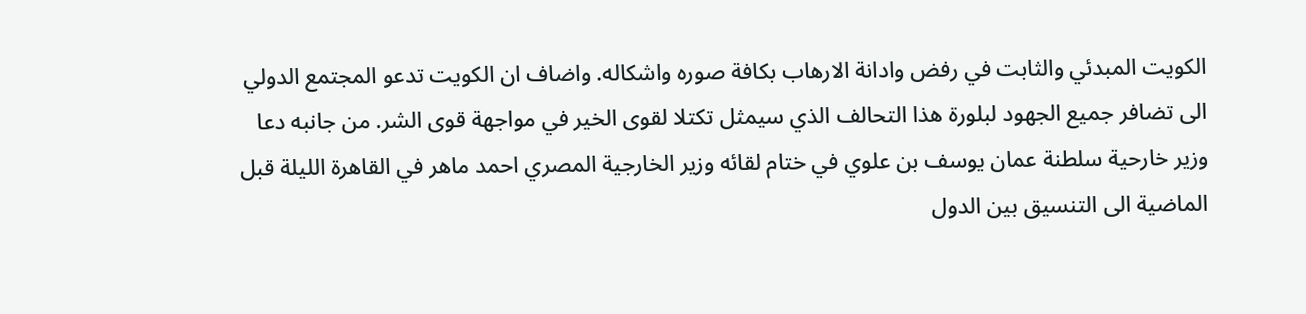الكويت المبدئي والثابت في رفض وادانة الارهاب بكافة صوره واشكاله. واضاف ان الكويت تدعو المجتمع الدولي الى تضافر جميع الجهود لبلورة هذا التحالف الذي سيمثل تكتلا لقوى الخير في مواجهة قوى الشر. من جانبه دعا وزير خارحية سلطنة عمان يوسف بن علوي في ختام لقائه وزير الخارجية المصري احمد ماهر في القاهرة الليلة قبل الماضية الى التنسيق بين الدول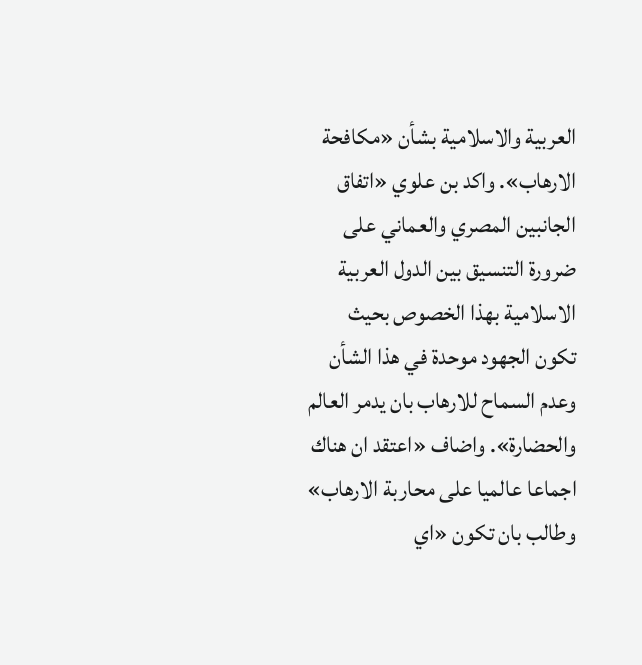العربية والاسلامية بشأن «مكافحة الارهاب». واكد بن علوي «اتفاق الجانبين المصري والعماني على ضرورة التنسيق بين الدول العربية الاسلامية بهذا الخصوص بحيث تكون الجهود موحدة في هذا الشأن وعدم السماح للارهاب بان يدمر العالم والحضارة». واضاف «اعتقد ان هناك اجماعا عالميا على محاربة الارهاب» وطالب بان تكون «اي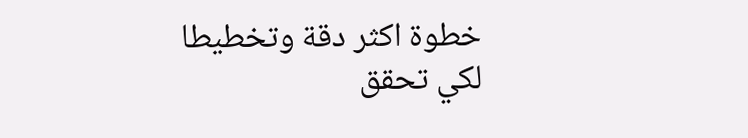خطوة اكثر دقة وتخطيطا لكي تحقق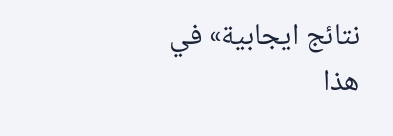نتائج ايجابية» في هذا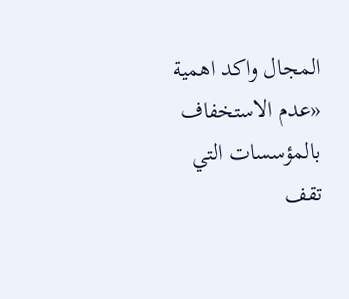المجال واكد اهمية «عدم الاستخفاف بالمؤسسات التي تقف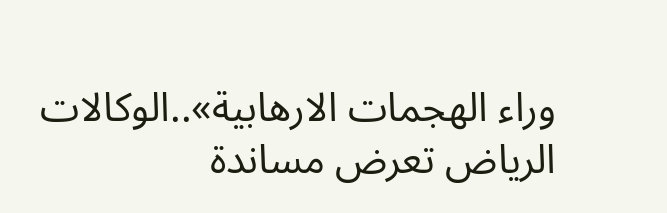وراء الهجمات الارهابية»..الوكالات
الرياض تعرض مساندة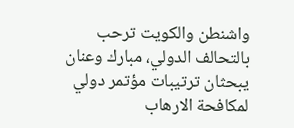واشنطن والكويت ترحب بالتحالف الدولي، مبارك وعنان يبحثان ترتيبات مؤتمر دولي لمكافحة الارهاب